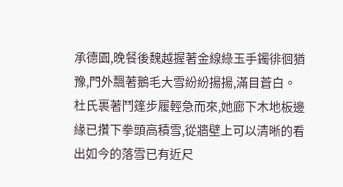承德園,晚餐後魏越握著金線綠玉手鐲徘徊猶豫,門外飄著鵝毛大雪紛紛揚揚,滿目蒼白。
杜氏裹著鬥篷步履輕急而來,她廊下木地板邊緣已攢下拳頭高積雪,從牆壁上可以清晰的看出如今的落雪已有近尺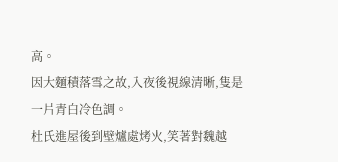高。
因大麵積落雪之故,入夜後視線清晰,隻是一片青白冷色調。
杜氏進屋後到壁爐處烤火,笑著對魏越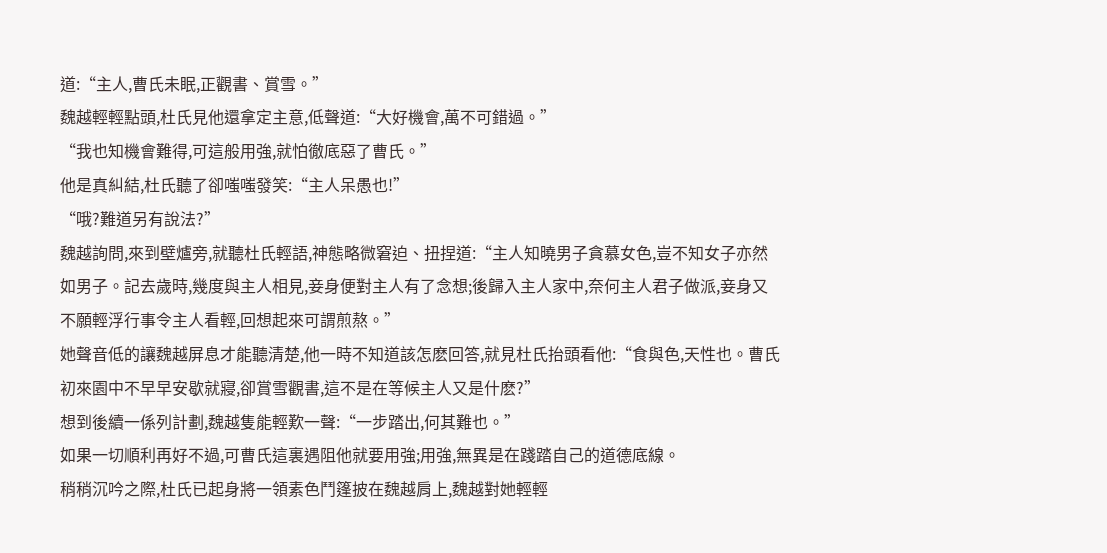道:“主人,曹氏未眠,正觀書、賞雪。”
魏越輕輕點頭,杜氏見他還拿定主意,低聲道:“大好機會,萬不可錯過。”
“我也知機會難得,可這般用強,就怕徹底惡了曹氏。”
他是真糾結,杜氏聽了卻嗤嗤發笑:“主人呆愚也!”
“哦?難道另有說法?”
魏越詢問,來到壁爐旁,就聽杜氏輕語,神態略微窘迫、扭捏道:“主人知曉男子貪慕女色,豈不知女子亦然如男子。記去歲時,幾度與主人相見,妾身便對主人有了念想;後歸入主人家中,奈何主人君子做派,妾身又不願輕浮行事令主人看輕,回想起來可謂煎熬。”
她聲音低的讓魏越屏息才能聽清楚,他一時不知道該怎麽回答,就見杜氏抬頭看他:“食與色,天性也。曹氏初來園中不早早安歇就寢,卻賞雪觀書,這不是在等候主人又是什麽?”
想到後續一係列計劃,魏越隻能輕歎一聲:“一步踏出,何其難也。”
如果一切順利再好不過,可曹氏這裏遇阻他就要用強;用強,無異是在踐踏自己的道德底線。
稍稍沉吟之際,杜氏已起身將一領素色鬥篷披在魏越肩上,魏越對她輕輕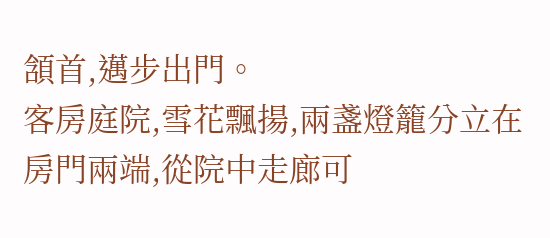頷首,邁步出門。
客房庭院,雪花飄揚,兩盞燈籠分立在房門兩端,從院中走廊可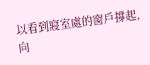以看到寢室處的窗戶撐起,向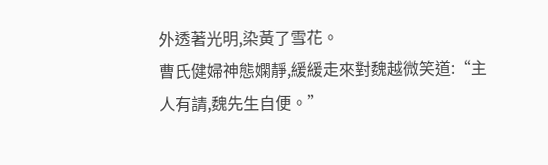外透著光明,染黃了雪花。
曹氏健婦神態嫻靜,緩緩走來對魏越微笑道:“主人有請,魏先生自便。”